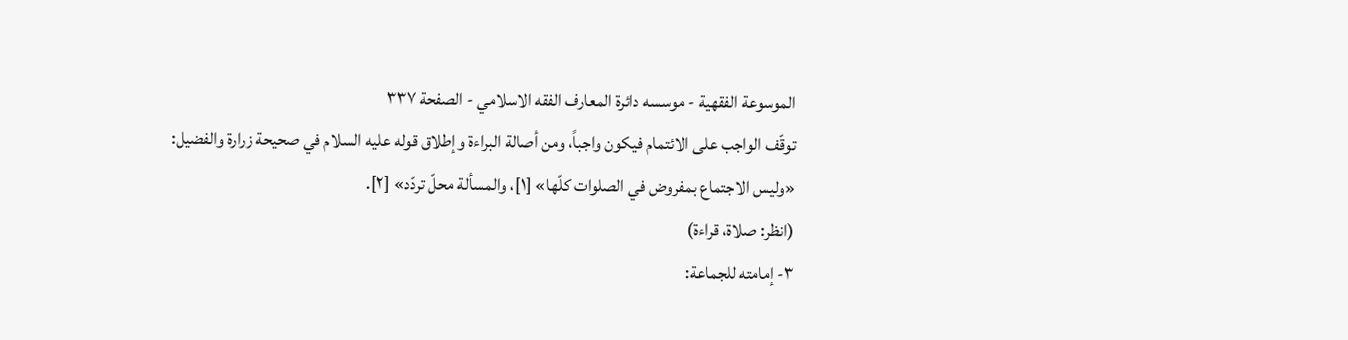الموسوعة الفقهية - موسسه دائرة المعارف الفقه الاسلامي - الصفحة ٣٣٧
توقّف الواجب على الائتمام فيكون واجباً، ومن أصالة البراءة وإطلاق قوله عليه السلام في صحيحة زرارة والفضيل:
«وليس الاجتماع بمفروض في الصلوات كلّها» [١]، والمسألة محلّ تردّد» [٢].
(انظر: صلاة، قراءة)
٣- إمامته للجماعة: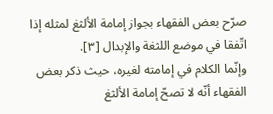صرّح بعض الفقهاء بجواز إمامة الألثغ لمثله إذا اتّفقا في موضع اللثغة والإبدال [٣].
وإنّما الكلام في إمامته لغيره، حيث ذكر بعض الفقهاء أنّه لا تصحّ إمامة الألثغ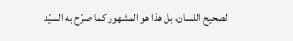لصحيح اللسان، بل هذا هو المشهور كما صرّح به السيّد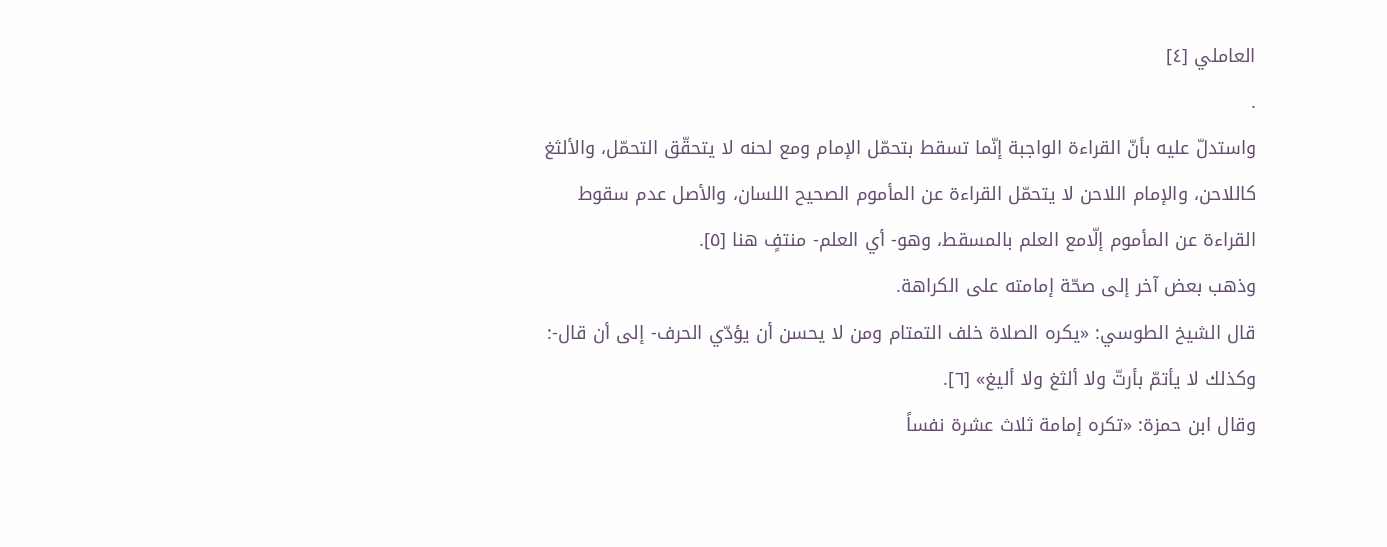العاملي [٤]
.
واستدلّ عليه بأنّ القراءة الواجبة إنّما تسقط بتحمّل الإمام ومع لحنه لا يتحقّق التحمّل، والألثغ كاللاحن، والإمام اللاحن لا يتحمّل القراءة عن المأموم الصحيح اللسان، والأصل عدم سقوط القراءة عن المأموم إلّامع العلم بالمسقط، وهو- أي العلم- منتفٍ هنا [٥].
وذهب بعض آخر إلى صحّة إمامته على الكراهة.
قال الشيخ الطوسي: «يكره الصلاة خلف التمتام ومن لا يحسن أن يؤدّي الحرف- إلى أن قال-: وكذلك لا يأتمّ بأرتّ ولا ألثغ ولا أليغ» [٦].
وقال ابن حمزة: «تكره إمامة ثلاث عشرة نفساً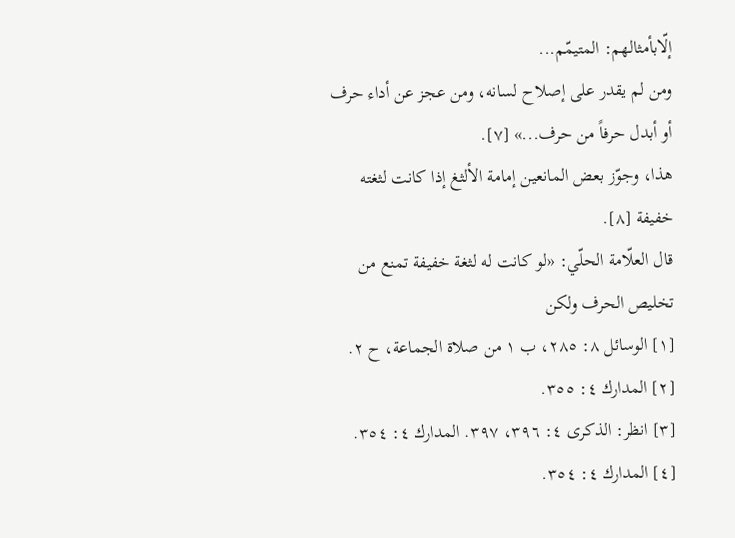إلّابأمثالهم: المتيمّم...
ومن لم يقدر على إصلاح لسانه، ومن عجز عن أداء حرف أو أبدل حرفاً من حرف...» [٧].
هذا، وجوّز بعض المانعين إمامة الألثغ إذا كانت لثغته خفيفة [٨].
قال العلّامة الحلّي: «لو كانت له لثغة خفيفة تمنع من تخليص الحرف ولكن
[١] الوسائل ٨: ٢٨٥، ب ١ من صلاة الجماعة، ح ٢.
[٢] المدارك ٤: ٣٥٥.
[٣] انظر: الذكرى ٤: ٣٩٦، ٣٩٧. المدارك ٤: ٣٥٤.
[٤] المدارك ٤: ٣٥٤.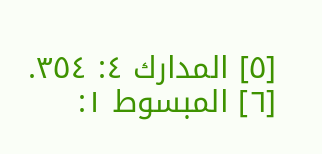[٥] المدارك ٤: ٣٥٤.
[٦] المبسوط ١: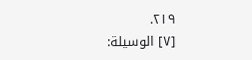٢١٩.
[٧] الوسيلة: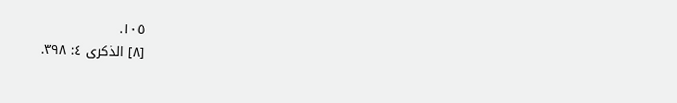١٠٥.
[٨] الذكرى ٤: ٣٩٨.